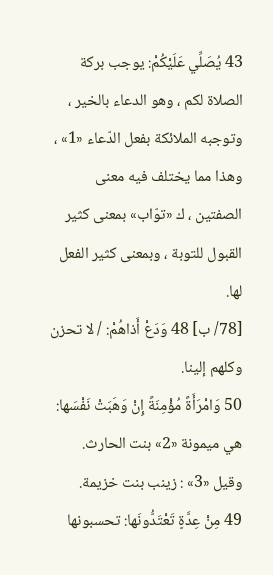43 يُصَلِّي عَلَيْكُمْ: يوجب بركة الصلاة لكم ، وهو الدعاء بالخير ، وتوجبه الملائكة بفعل الدّعاء «1» ، وهذا مما يختلف فيه معنى الصفتين ، ك «توّاب» بمعنى كثير القبول للتوبة ، وبمعنى كثير الفعل لها.
[78/ ب] 48 وَدَعْ أَذاهُمْ: / لا تحزن وكلهم إلينا.
50 وَامْرَأَةً مُؤْمِنَةً إِنْ وَهَبَتْ نَفْسَها: هي ميمونة «2» بنت الحارث.
وقيل «3» : زينب بنت خزيمة.
49 مِنْ عِدَّةٍ تَعْتَدُّونَها: تحسبونها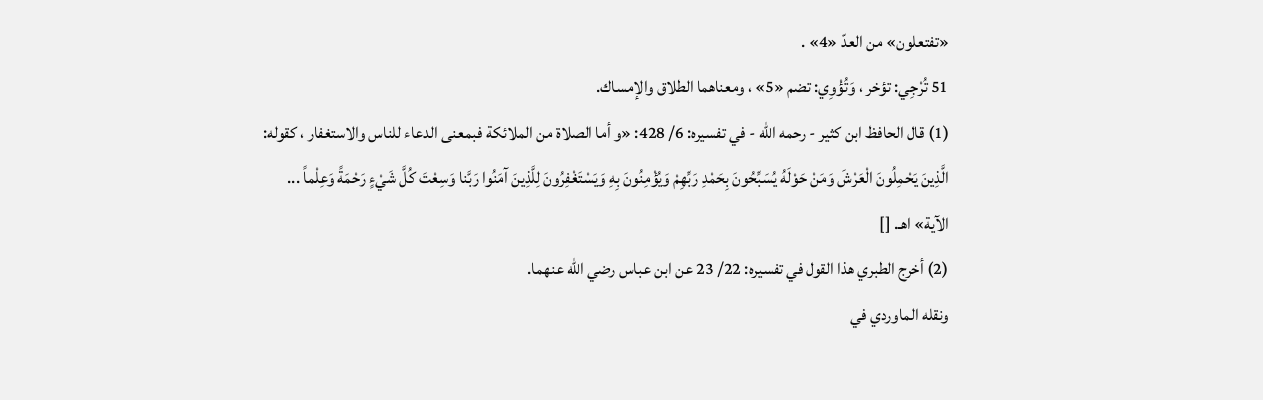«تفتعلون» من العدّ «4» .
51 تُرْجِي: تؤخر ، وَتُؤْوِي: تضم «5» ، ومعناهما الطلاق والإمساك.
(1) قال الحافظ ابن كثير - رحمه اللّه - في تفسيره: 6/ 428: «و أما الصلاة من الملائكة فبمعنى الدعاء للناس والاستغفار ، كقوله: الَّذِينَ يَحْمِلُونَ الْعَرْشَ وَمَنْ حَوْلَهُ يُسَبِّحُونَ بِحَمْدِ رَبِّهِمْ وَيُؤْمِنُونَ بِهِ وَيَسْتَغْفِرُونَ لِلَّذِينَ آمَنُوا رَبَّنا وَسِعْتَ كُلَّ شَيْءٍ رَحْمَةً وَعِلْماً ... الآية» اهـ. []
(2) أخرج الطبري هذا القول في تفسيره: 22/ 23 عن ابن عباس رضي اللّه عنهما.
ونقله الماوردي في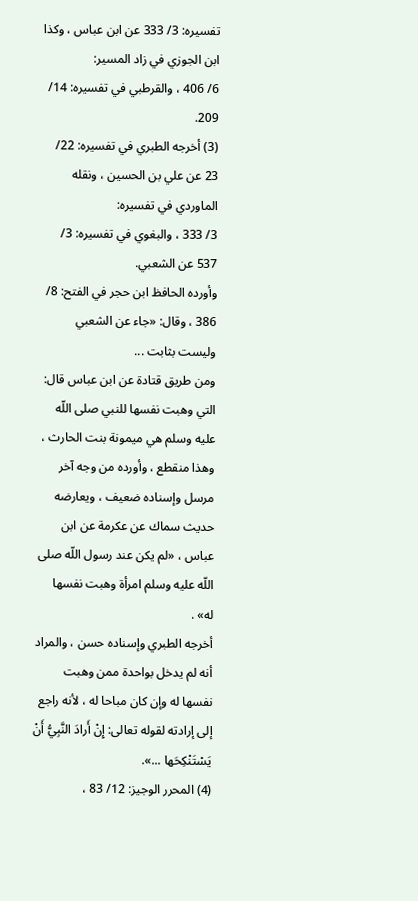تفسيره: 3/ 333 عن ابن عباس ، وكذا ابن الجوزي في زاد المسير:
6/ 406 ، والقرطبي في تفسيره: 14/ 209.
(3) أخرجه الطبري في تفسيره: 22/ 23 عن علي بن الحسين ، ونقله الماوردي في تفسيره:
3/ 333 ، والبغوي في تفسيره: 3/ 537 عن الشعبي.
وأورده الحافظ ابن حجر في الفتح: 8/ 386 ، وقال: «جاء عن الشعبي وليست بثابت ...
ومن طريق قتادة عن ابن عباس قال: التي وهبت نفسها للنبي صلى اللّه عليه وسلم هي ميمونة بنت الحارث ، وهذا منقطع ، وأورده من وجه آخر مرسل وإسناده ضعيف ، ويعارضه حديث سماك عن عكرمة عن ابن عباس ، «لم يكن عند رسول اللّه صلى اللّه عليه وسلم امرأة وهبت نفسها له» .
أخرجه الطبري وإسناده حسن ، والمراد أنه لم يدخل بواحدة ممن وهبت نفسها له وإن كان مباحا له ، لأنه راجع إلى إرادته لقوله تعالى: إِنْ أَرادَ النَّبِيُّ أَنْ يَسْتَنْكِحَها ...».
(4) المحرر الوجيز: 12/ 83 ،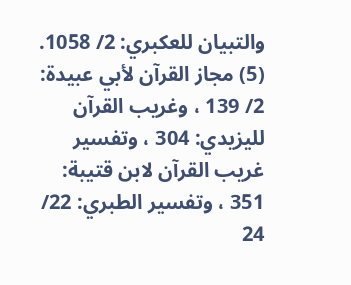والتبيان للعكبري: 2/ 1058.
(5) مجاز القرآن لأبي عبيدة: 2/ 139 ، وغريب القرآن لليزيدي: 304 ، وتفسير غريب القرآن لابن قتيبة: 351 ، وتفسير الطبري: 22/ 24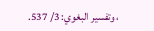، وتفسير البغوي: 3/ 537.